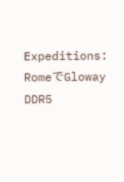Expeditions: RomeでGloway DDR5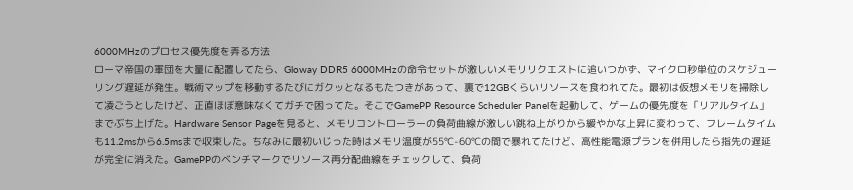6000MHzのプロセス優先度を弄る方法
ローマ帝国の軍団を大量に配置してたら、Gloway DDR5 6000MHzの命令セットが激しいメモリリクエストに追いつかず、マイクロ秒単位のスケジューリング遅延が発生。戦術マップを移動するたびにガクッとなるもたつきがあって、裏で12GBくらいリソースを食われてた。最初は仮想メモリを掃除して凌ごうとしたけど、正直ほぼ意味なくてガチで困ってた。そこでGamePP Resource Scheduler Panelを起動して、ゲームの優先度を「リアルタイム」までぶち上げた。Hardware Sensor Pageを見ると、メモリコントローラーの負荷曲線が激しい跳ね上がりから緩やかな上昇に変わって、フレームタイムも11.2msから6.5msまで収束した。ちなみに最初いじった時はメモリ温度が55℃-60℃の間で暴れてたけど、高性能電源プランを併用したら指先の遅延が完全に消えた。GamePPのベンチマークでリソース再分配曲線をチェックして、負荷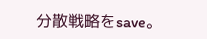分散戦略をsave。